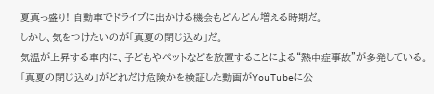夏真っ盛り! 自動車でドライブに出かける機会もどんどん増える時期だ。
しかし、気をつけたいのが「真夏の閉じ込め」だ。
気温が上昇する車内に、子どもやペットなどを放置することによる“熱中症事故”が多発している。
「真夏の閉じ込め」がどれだけ危険かを検証した動画がYouTubeに公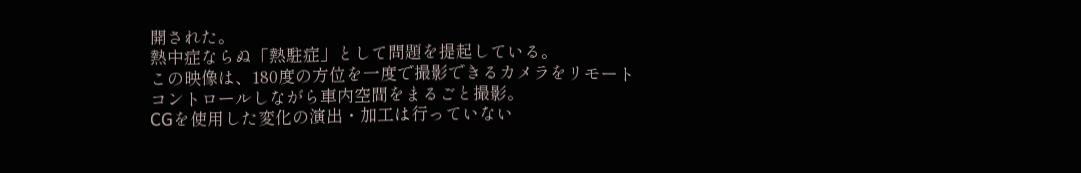開された。
熱中症ならぬ「熱駐症」として問題を提起している。
この映像は、180度の方位を一度で撮影できるカメラをリモートコントロールしながら車内空間をまるごと撮影。
CGを使用した変化の演出・加工は行っていない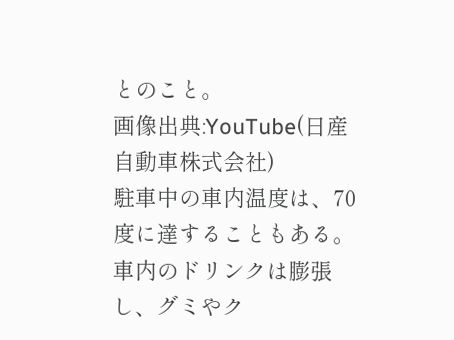とのこと。
画像出典:YouTube(日産自動車株式会社)
駐車中の車内温度は、70度に達することもある。
車内のドリンクは膨張し、グミやク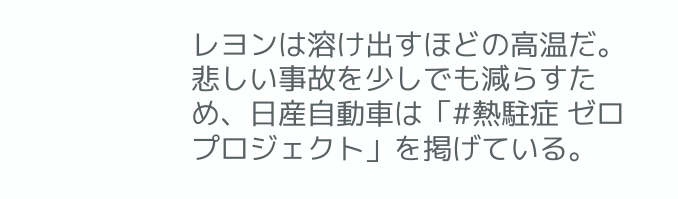レヨンは溶け出すほどの高温だ。
悲しい事故を少しでも減らすため、日産自動車は「#熱駐症 ゼロプロジェクト」を掲げている。